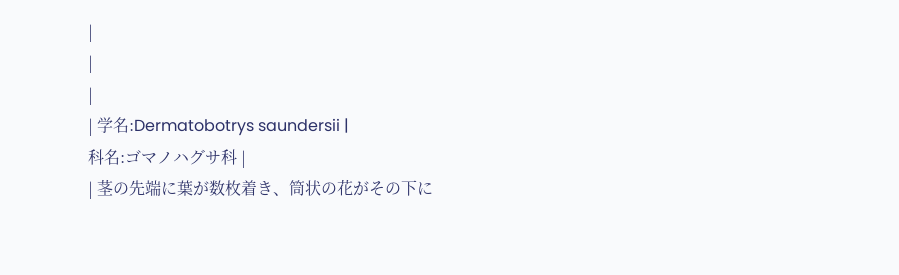|
|
|
| 学名:Dermatobotrys saundersii |
科名:ゴマノハグサ科 |
| 茎の先端に葉が数枚着き、筒状の花がその下に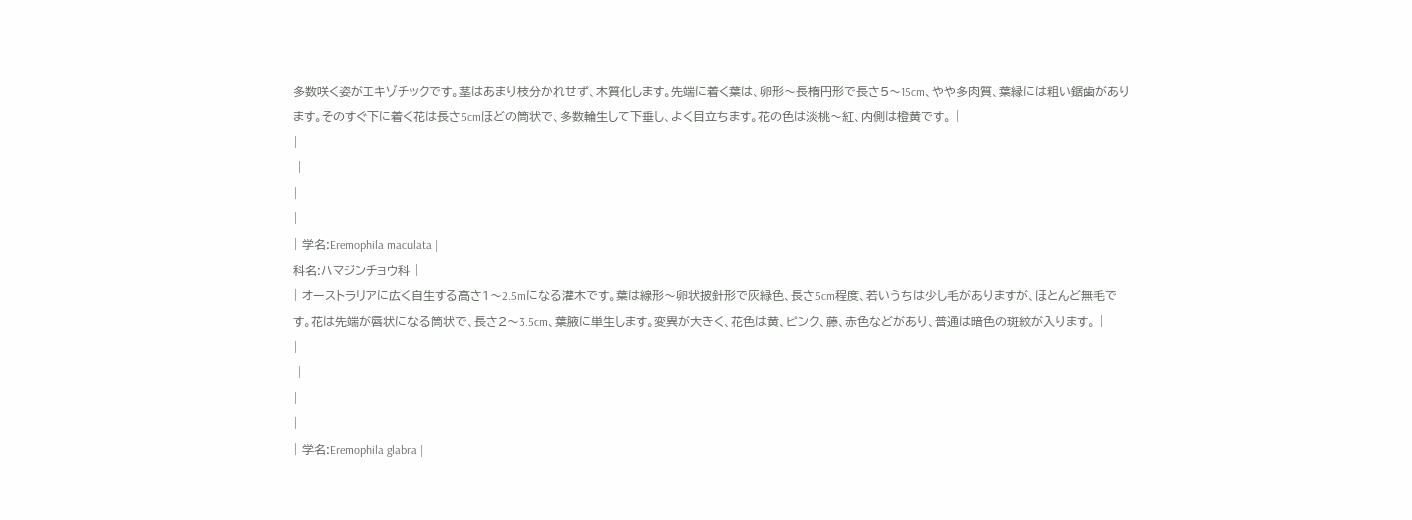多数咲く姿がエキゾチックです。茎はあまり枝分かれせず、木質化します。先端に着く葉は、卵形〜長楕円形で長さ5〜15cm、やや多肉質、葉縁には粗い鋸歯があります。そのすぐ下に着く花は長さ5cmほどの筒状で、多数輪生して下垂し、よく目立ちます。花の色は淡桃〜紅、内側は橙黄です。 |
|
 |
|
|
| 学名:Eremophila maculata |
科名:ハマジンチョウ科 |
| オーストラリアに広く自生する高さ1〜2.5mになる灌木です。葉は線形〜卵状披針形で灰緑色、長さ5cm程度、若いうちは少し毛がありますが、ほとんど無毛です。花は先端が唇状になる筒状で、長さ2〜3.5cm、葉腋に単生します。変異が大きく、花色は黄、ピンク、藤、赤色などがあり、普通は暗色の斑紋が入ります。 |
|
 |
|
|
| 学名:Eremophila glabra |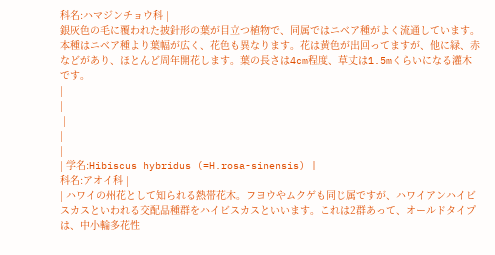科名:ハマジンチョウ科 |
銀灰色の毛に覆われた披針形の葉が目立つ植物で、同属ではニベア種がよく流通しています。本種はニベア種より葉幅が広く、花色も異なります。花は黄色が出回ってますが、他に緑、赤などがあり、ほとんど周年開花します。葉の長さは4cm程度、草丈は1.5mくらいになる灌木です。
|
|
 |
|
|
| 学名:Hibiscus hybridus (=H.rosa-sinensis) |
科名:アオイ科 |
| ハワイの州花として知られる熱帯花木。フヨウやムクゲも同じ属ですが、ハワイアンハイビスカスといわれる交配品種群をハイビスカスといいます。これは2群あって、オールドタイプは、中小輪多花性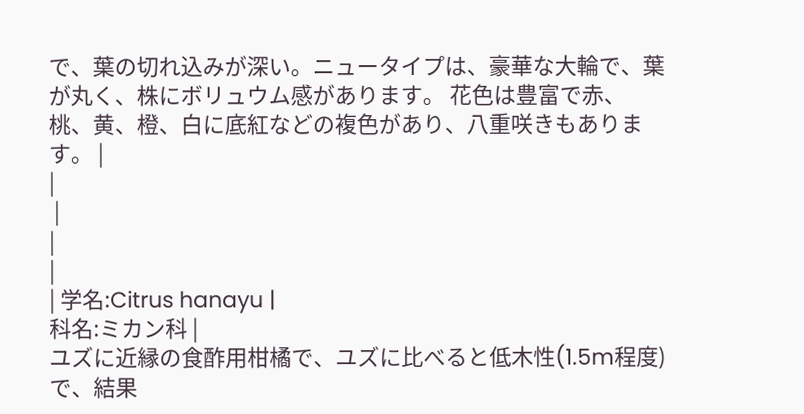で、葉の切れ込みが深い。ニュータイプは、豪華な大輪で、葉が丸く、株にボリュウム感があります。 花色は豊富で赤、桃、黄、橙、白に底紅などの複色があり、八重咲きもあります。 |
|
 |
|
|
| 学名:Citrus hanayu |
科名:ミカン科 |
ユズに近縁の食酢用柑橘で、ユズに比べると低木性(1.5m程度)で、結果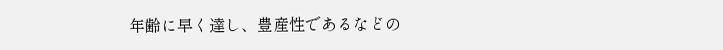年齢に早く達し、豊産性であるなどの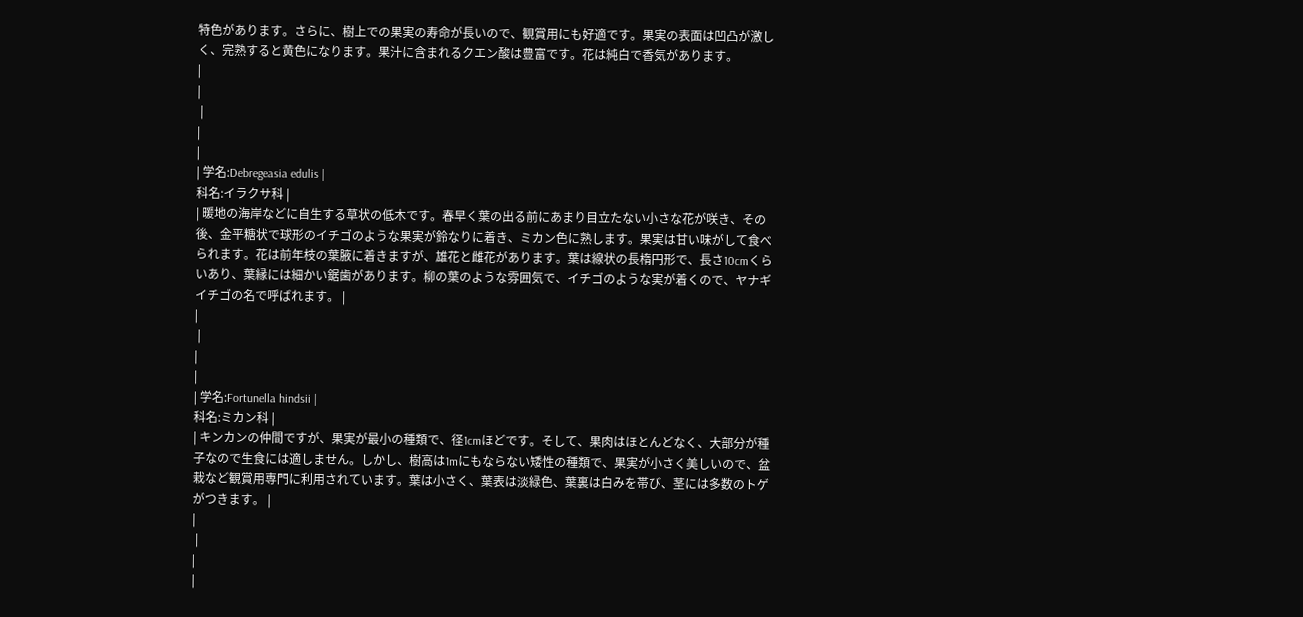特色があります。さらに、樹上での果実の寿命が長いので、観賞用にも好適です。果実の表面は凹凸が激しく、完熟すると黄色になります。果汁に含まれるクエン酸は豊富です。花は純白で香気があります。
|
|
 |
|
|
| 学名:Debregeasia edulis |
科名:イラクサ科 |
| 暖地の海岸などに自生する草状の低木です。春早く葉の出る前にあまり目立たない小さな花が咲き、その後、金平糖状で球形のイチゴのような果実が鈴なりに着き、ミカン色に熟します。果実は甘い味がして食べられます。花は前年枝の葉腋に着きますが、雄花と雌花があります。葉は線状の長楕円形で、長さ10cmくらいあり、葉縁には細かい鋸歯があります。柳の葉のような雰囲気で、イチゴのような実が着くので、ヤナギイチゴの名で呼ばれます。 |
|
 |
|
|
| 学名:Fortunella hindsii |
科名:ミカン科 |
| キンカンの仲間ですが、果実が最小の種類で、径1cmほどです。そして、果肉はほとんどなく、大部分が種子なので生食には適しません。しかし、樹高は1mにもならない矮性の種類で、果実が小さく美しいので、盆栽など観賞用専門に利用されています。葉は小さく、葉表は淡緑色、葉裏は白みを帯び、茎には多数のトゲがつきます。 |
|
 |
|
|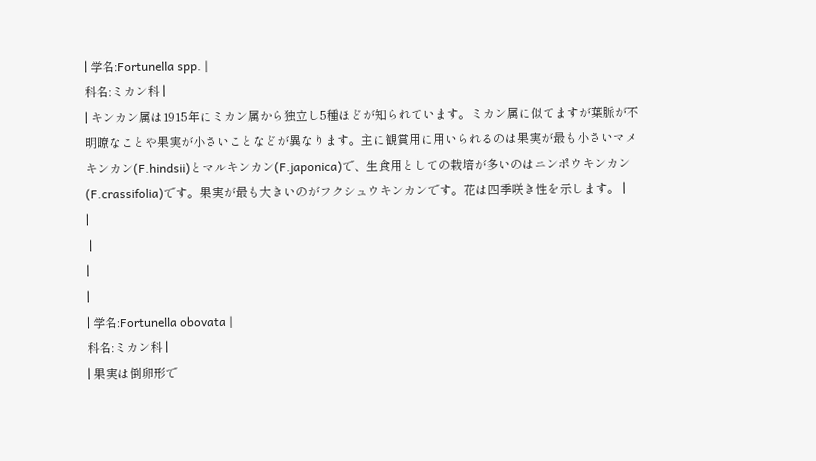| 学名:Fortunella spp. |
科名:ミカン科 |
| キンカン属は1915年にミカン属から独立し5種ほどが知られています。ミカン属に似てますが葉脈が不明瞭なことや果実が小さいことなどが異なります。主に観賞用に用いられるのは果実が最も小さいマメキンカン(F.hindsii)とマルキンカン(F.japonica)で、生食用としての栽培が多いのはニンポウキンカン(F.crassifolia)です。果実が最も大きいのがフクシュウキンカンです。花は四季咲き性を示します。 |
|
 |
|
|
| 学名:Fortunella obovata |
科名:ミカン科 |
| 果実は倒卵形で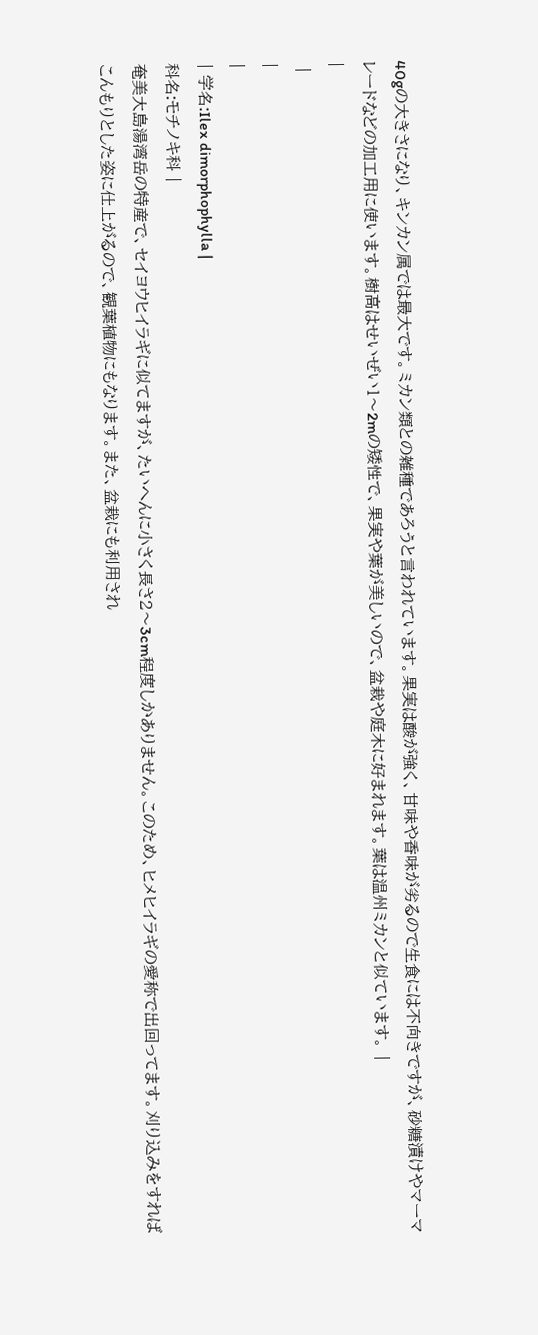40gの大きさになり、キンカン属では最大です。ミカン類との雑種であろうと言われています。果実は酸が強く、甘味や香味が劣るので生食には不向きですが、砂糖漬けやマーマレードなどの加工用に使います。樹高はせいぜい1〜2mの矮性で、果実や葉が美しいので、盆栽や庭木に好まれます。葉は温州ミカンと似ています。 |
|
 |
|
|
| 学名:Ilex dimorphophylla |
科名:モチノキ科 |
奄美大島湯湾岳の特産で、セイヨウヒイラギに似てますが、たいへんに小さく長さ2〜3cm程度しかありません。このため、ヒメヒイラギの愛称で出回ってます。刈り込みをすればこんもりとした姿に仕上がるので、観葉植物にもなります。また、盆栽にも利用され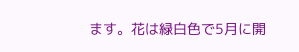ます。花は緑白色で5月に開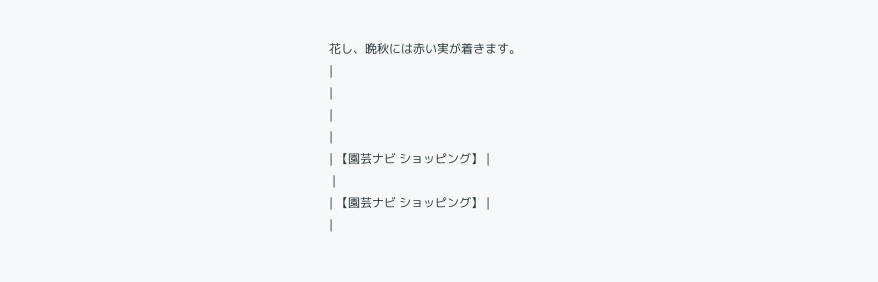花し、晩秋には赤い実が着きます。
|
|
|
|
| 【園芸ナビ ショッピング】 |
 |
| 【園芸ナビ ショッピング】 |
|